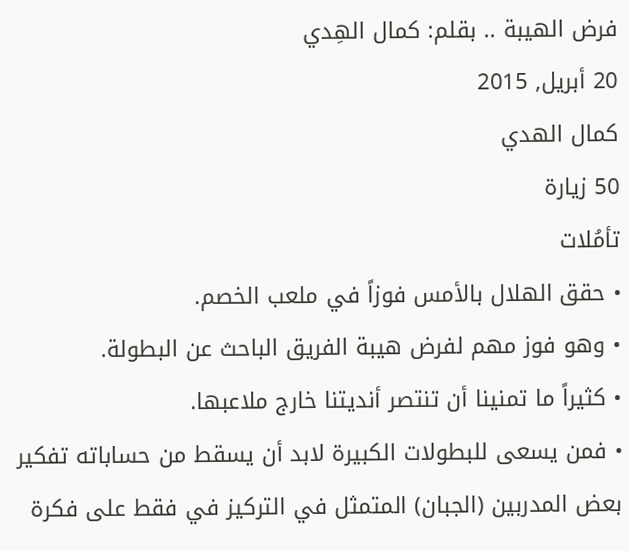فرض الهيبة .. بقلم: كمال الهِدي
20 أبريل, 2015
كمال الهدي
50 زيارة
تأمُلات
• حقق الهلال بالأمس فوزاً في ملعب الخصم.
• وهو فوز مهم لفرض هيبة الفريق الباحث عن البطولة.
• كثيراً ما تمنينا أن تنتصر أنديتنا خارج ملاعبها.
• فمن يسعى للبطولات الكبيرة لابد أن يسقط من حساباته تفكير بعض المدربين (الجبان) المتمثل في التركيز في فقط على فكرة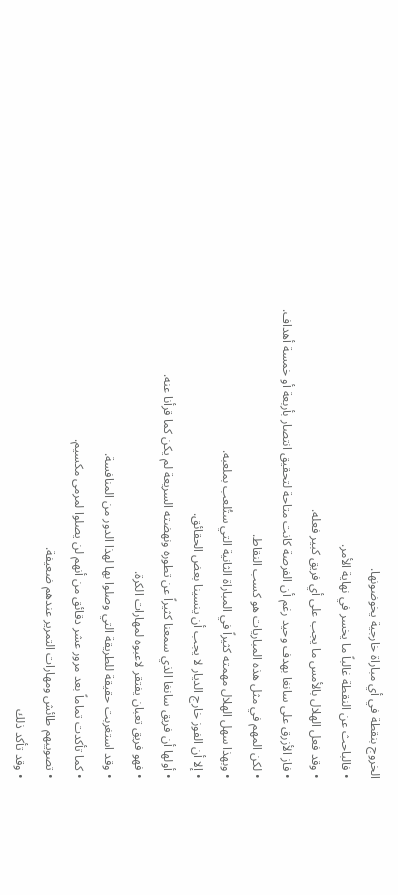الخروج بنقطة في أي مباراة خارجية يخوضونها.
• فالباحث عن النقطة غالباً ما يخسر في نهاية الأمر.
• وقد فعل الهلال بالأمس ما يجب على أي فريق كبير فعله.
• فاز الأزرق على سانغا بهدف وحيد رغم أن الفرصة كانت متاحة لتحقيق انتصار بأربعة أو خمسة أهداف.
• لكن المهم في مثل هذه المباريات هو كسب النقاط.
• وبهذا سهل الهلال مهمته كثيراً في المباراة الثانية التي ستُلعب بملعبه.
• إلا أن الفوز خارج الديار لا يجب أن ينسينا بعض الحقائق.
• أولها أن فريق سانغا الذي سمعنا كثيراً عن تطوره ونهضته السريعة لم يكن كما قرأنا عنه.
• فهو فريق تعبان يفتقر لاعبوه لمهارات الكرة.
• وقد استغربت حقيقة للطريقة التي وصلوا بها لهذا الدور من المنافسة.
• كما تأكدت تماماً بعد مرور عشر دقائق من أنهم لن يصلوا لمرمى مكسيم.
• تصويبهم طائش ومهارات التمرير عندهم ضعيفة.
• وقد تأكد ذلك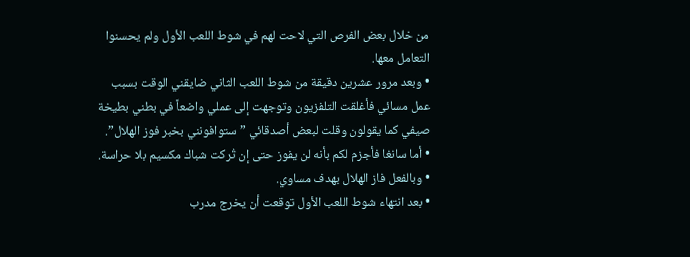من خلال بعض الفرص التي لاحت لهم في شوط اللعب الأول ولم يحسنوا التعامل معها.
• وبعد مرور عشرين دقيقة من شوط اللعب الثاني ضايقني الوقت بسبب عمل مسائي فأغلقت التلفزيون وتوجهت إلى عملي واضعاً في بطني بطيخة صيفي كما يقولون وقلت لبعض أصدقائي ” ستوافونني بخبر فوز الهلال”.
• أما سانغا فأجزم لكم بأنه لن يفوز حتى إن تُركت شباك مكسيم بلا حراسة.
• وبالفعل فاز الهلال بهدف مساوي.
• بعد انتهاء شوط اللعب الأول توقعت أن يخرج مدرب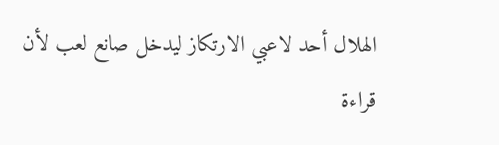الهلال أحد لاعبي الارتكاز ليدخل صانع لعب لأن قراءة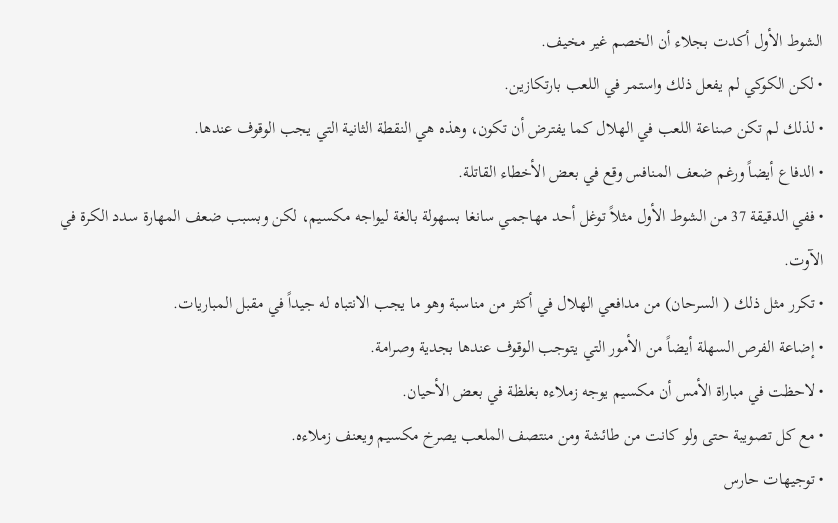الشوط الأول أكدت بجلاء أن الخصم غير مخيف.
• لكن الكوكي لم يفعل ذلك واستمر في اللعب بارتكازين.
• لذلك لم تكن صناعة اللعب في الهلال كما يفترض أن تكون، وهذه هي النقطة الثانية التي يجب الوقوف عندها.
• الدفاع أيضاً ورغم ضعف المنافس وقع في بعض الأخطاء القاتلة.
• ففي الدقيقة 37 من الشوط الأول مثلاً توغل أحد مهاجمي سانغا بسهولة بالغة ليواجه مكسيم، لكن وبسبب ضعف المهارة سدد الكرة في الآوت.
• تكرر مثل ذلك ( السرحان) من مدافعي الهلال في أكثر من مناسبة وهو ما يجب الانتباه له جيداً في مقبل المباريات.
• إضاعة الفرص السهلة أيضاً من الأمور التي يتوجب الوقوف عندها بجدية وصرامة.
• لاحظت في مباراة الأمس أن مكسيم يوجه زملاءه بغلظة في بعض الأحيان.
• مع كل تصويبة حتى ولو كانت من طائشة ومن منتصف الملعب يصرخ مكسيم ويعنف زملاءه.
• توجيهات حارس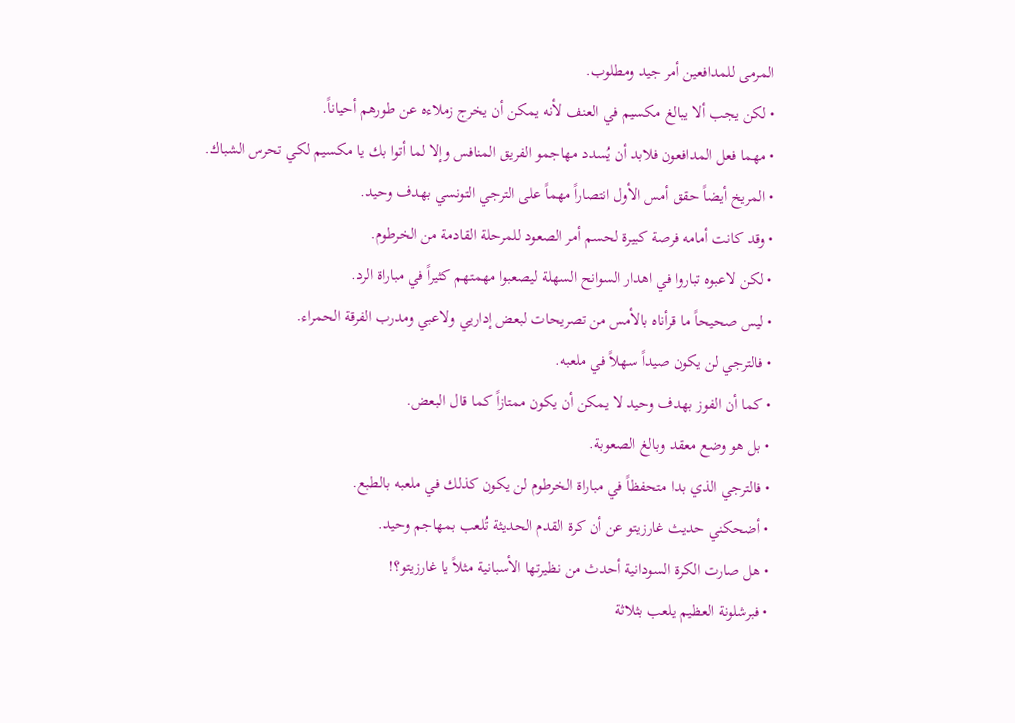المرمى للمدافعين أمر جيد ومطلوب.
• لكن يجب ألا يبالغ مكسيم في العنف لأنه يمكن أن يخرج زملاءه عن طورهم أحياناً.
• مهما فعل المدافعون فلابد أن يُسدد مهاجمو الفريق المنافس وإلا لما أتوا بك يا مكسيم لكي تحرس الشباك.
• المريخ أيضاً حقق أمس الأول انتصاراً مهماً على الترجي التونسي بهدف وحيد.
• وقد كانت أمامه فرصة كبيرة لحسم أمر الصعود للمرحلة القادمة من الخرطوم.
• لكن لاعبوه تباروا في اهدار السوانح السهلة ليصعبوا مهمتهم كثيراً في مباراة الرد.
• ليس صحيحاً ما قرأناه بالأمس من تصريحات لبعض إداريي ولاعبي ومدرب الفرقة الحمراء.
• فالترجي لن يكون صيداً سهلاً في ملعبه.
• كما أن الفوز بهدف وحيد لا يمكن أن يكون ممتازاً كما قال البعض.
• بل هو وضع معقد وبالغ الصعوبة.
• فالترجي الذي بدا متحفظاً في مباراة الخرطوم لن يكون كذلك في ملعبه بالطبع.
• أضحكني حديث غارزيتو عن أن كرة القدم الحديثة تُلعب بمهاجم وحيد.
• هل صارت الكرة السودانية أحدث من نظيرتها الأسبانية مثلاً يا غارزيتو؟!
• فبرشلونة العظيم يلعب بثلاثة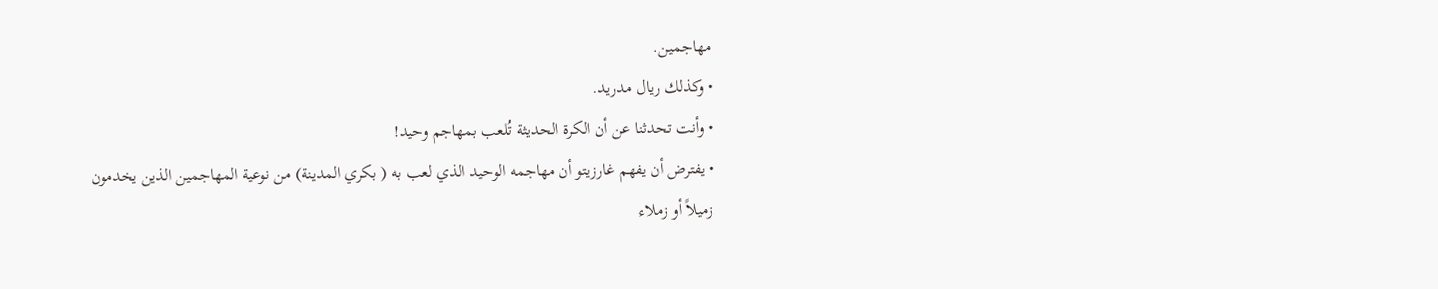مهاجمين.
• وكذلك ريال مدريد.
• وأنت تحدثنا عن أن الكرة الحديثة تُلعب بمهاجم وحيد!
• يفترض أن يفهم غارزيتو أن مهاجمه الوحيد الذي لعب به ( بكري المدينة) من نوعية المهاجمين الذين يخدمون زميلاً أو زملاء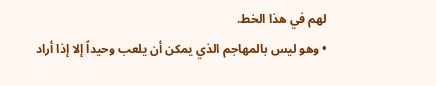لهم في هذا الخط.
• وهو ليس بالمهاجم الذي يمكن أن يلعب وحيداً إلا إذا أراد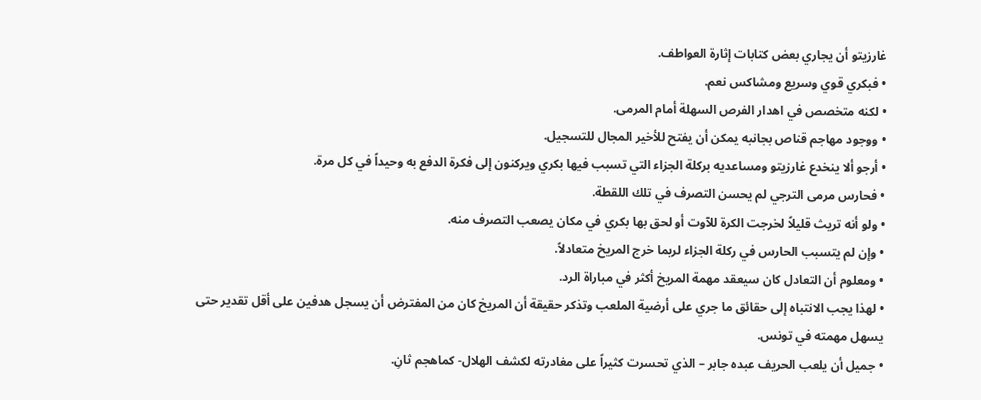غارزيتو أن يجاري بعض كتابات إثارة العواطف.
• فبكري قوي وسريع ومشاكس نعم.
• لكنه متخصص في اهدار الفرص السهلة أمام المرمى.
• ووجود مهاجم قناص بجانبه يمكن أن يفتح للأخير المجال للتسجيل.
• أرجو ألا ينخدع غارزيتو ومساعديه بركلة الجزاء التي تسبب فيها بكري ويركنون إلى فكرة الدفع به وحيداً في كل مرة.
• فحارس مرمى الترجي لم يحسن التصرف في تلك اللقطة.
• ولو أنه تريث قليلاً لخرجت الكرة للآوت أو لحق بها بكري في مكان يصعب التصرف منه.
• وإن لم يتسبب الحارس في ركلة الجزاء لربما خرج المريخ متعادلاً.
• ومعلوم أن التعادل كان سيعقد مهمة المريخ أكثر في مباراة الرد.
• لهذا يجب الانتباه إلى حقائق ما جري على أرضية الملعب وتذكر حقيقة أن المريخ كان من المفترض أن يسجل هدفين على أقل تقدير حتى يسهل مهمته في تونس.
• جميل أن يلعب الحريف عبده جابر – الذي تحسرت كثيراً على مغادرته لكشف الهلال- كماهجم ثانِ.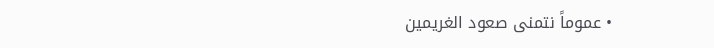• عموماً نتمنى صعود الغريمين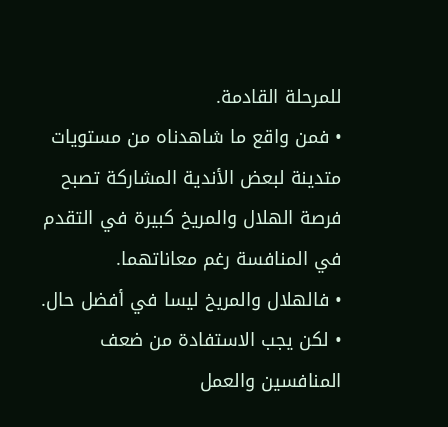للمرحلة القادمة.
• فمن واقع ما شاهدناه من مستويات متدينة لبعض الأندية المشاركة تصبح فرصة الهلال والمريخ كبيرة في التقدم في المنافسة رغم معاناتهما.
• فالهلال والمريخ ليسا في أفضل حال.
• لكن يجب الاستفادة من ضعف المنافسين والعمل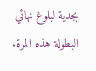بجدية لبلوغ نهائي البطولة هذه المرة.